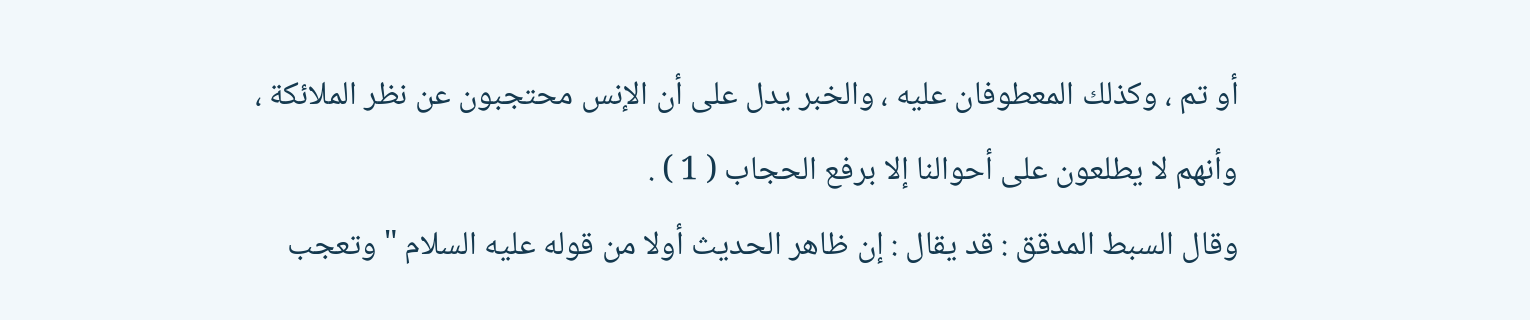أو تم ، وكذلك المعطوفان عليه ، والخبر يدل على أن الإنس محتجبون عن نظر الملائكة ، وأنهم لا يطلعون على أحوالنا إلا برفع الحجاب ( 1 ) .
وقال السبط المدقق : قد يقال : إن ظاهر الحديث أولا من قوله عليه السلام " وتعجب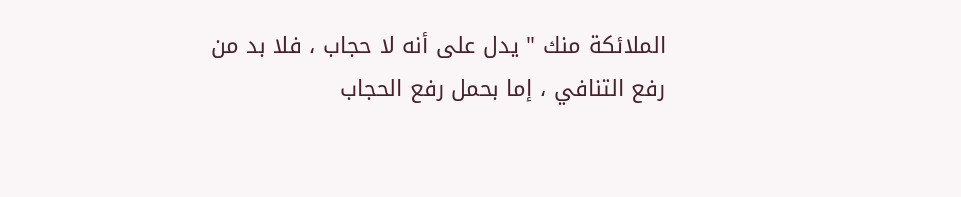الملائكة منك " يدل على أنه لا حجاب ، فلا بد من رفع التنافي ، إما بحمل رفع الحجاب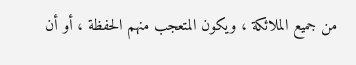من جميع الملائكة ، ويكون المتعجب منهم الحفظة ، أو أن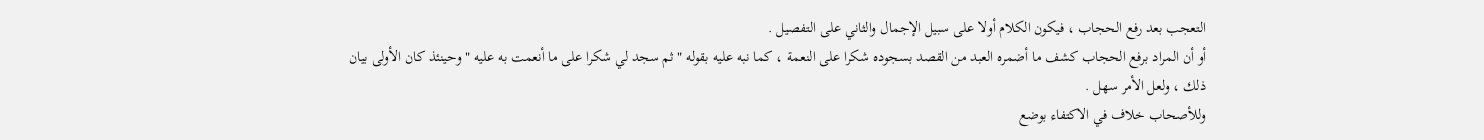التعجب بعد رفع الحجاب ، فيكون الكلام أولا على سبيل الإجمال والثاني على التفصيل .
أو أن المراد برفع الحجاب كشف ما أضمره العبد من القصد بسجوده شكرا على النعمة ، كما نبه عليه بقوله " ثم سجد لي شكرا على ما أنعمت به عليه " وحينئذ كان الأولى بيان ذلك ، ولعل الأمر سهل .
وللأصحاب خلاف في الاكتفاء بوضع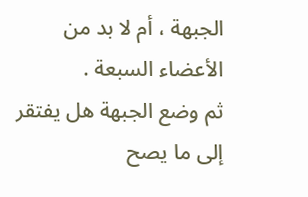الجبهة ، أم لا بد من الأعضاء السبعة .
ثم وضع الجبهة هل يفتقر إلى ما يصح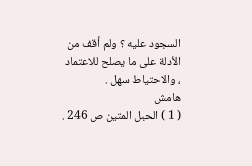السجود عليه ؟ ولم أقف من الأدلة على ما يصلح للاعتماد ، والاحتياط سهل .
هامش
( 1 ) الحبل المتين ص 246 .